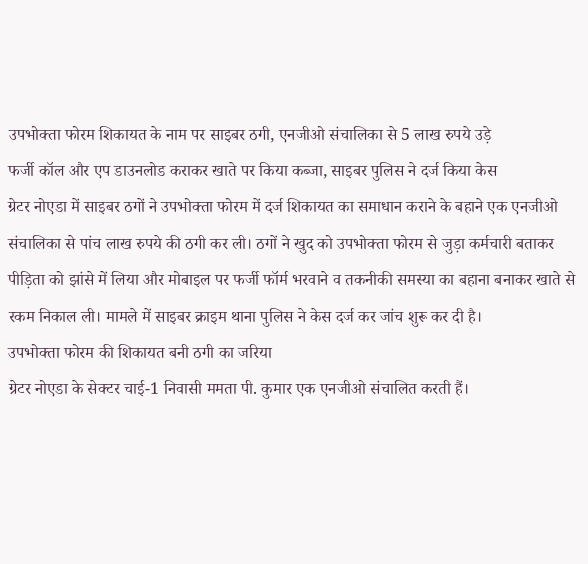उपभोक्ता फोरम शिकायत के नाम पर साइबर ठगी, एनजीओ संचालिका से 5 लाख रुपये उड़े
फर्जी कॉल और एप डाउनलोड कराकर खाते पर किया कब्जा, साइबर पुलिस ने दर्ज किया केस
ग्रेटर नोएडा में साइबर ठगों ने उपभोक्ता फोरम में दर्ज शिकायत का समाधान कराने के बहाने एक एनजीओ संचालिका से पांच लाख रुपये की ठगी कर ली। ठगों ने खुद को उपभोक्ता फोरम से जुड़ा कर्मचारी बताकर पीड़िता को झांसे में लिया और मोबाइल पर फर्जी फॉर्म भरवाने व तकनीकी समस्या का बहाना बनाकर खाते से रकम निकाल ली। मामले में साइबर क्राइम थाना पुलिस ने केस दर्ज कर जांच शुरू कर दी है।
उपभोक्ता फोरम की शिकायत बनी ठगी का जरिया
ग्रेटर नोएडा के सेक्टर चाई-1 निवासी ममता पी. कुमार एक एनजीओ संचालित करती हैं।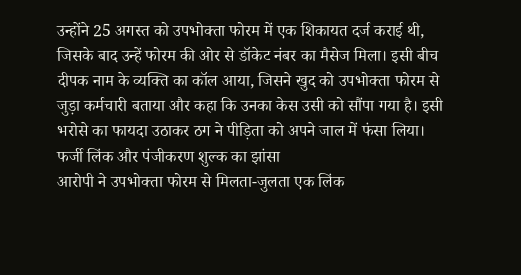उन्होंने 25 अगस्त को उपभोक्ता फोरम में एक शिकायत दर्ज कराई थी, जिसके बाद उन्हें फोरम की ओर से डॉकेट नंबर का मैसेज मिला। इसी बीच दीपक नाम के व्यक्ति का कॉल आया, जिसने खुद को उपभोक्ता फोरम से जुड़ा कर्मचारी बताया और कहा कि उनका केस उसी को सौंपा गया है। इसी भरोसे का फायदा उठाकर ठग ने पीड़िता को अपने जाल में फंसा लिया।
फर्जी लिंक और पंजीकरण शुल्क का झांसा
आरोपी ने उपभोक्ता फोरम से मिलता-जुलता एक लिंक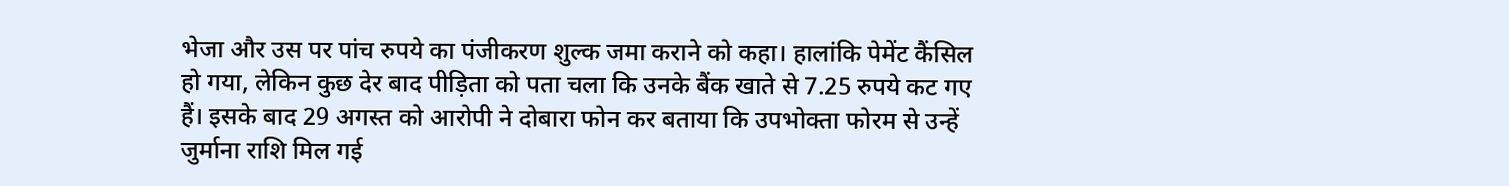भेजा और उस पर पांच रुपये का पंजीकरण शुल्क जमा कराने को कहा। हालांकि पेमेंट कैंसिल हो गया, लेकिन कुछ देर बाद पीड़िता को पता चला कि उनके बैंक खाते से 7.25 रुपये कट गए हैं। इसके बाद 29 अगस्त को आरोपी ने दोबारा फोन कर बताया कि उपभोक्ता फोरम से उन्हें जुर्माना राशि मिल गई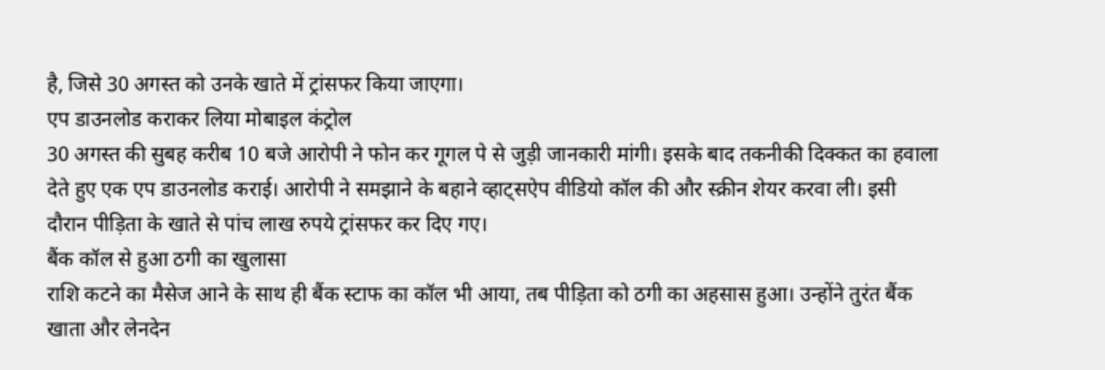है, जिसे 30 अगस्त को उनके खाते में ट्रांसफर किया जाएगा।
एप डाउनलोड कराकर लिया मोबाइल कंट्रोल
30 अगस्त की सुबह करीब 10 बजे आरोपी ने फोन कर गूगल पे से जुड़ी जानकारी मांगी। इसके बाद तकनीकी दिक्कत का हवाला देते हुए एक एप डाउनलोड कराई। आरोपी ने समझाने के बहाने व्हाट्सऐप वीडियो कॉल की और स्क्रीन शेयर करवा ली। इसी दौरान पीड़िता के खाते से पांच लाख रुपये ट्रांसफर कर दिए गए।
बैंक कॉल से हुआ ठगी का खुलासा
राशि कटने का मैसेज आने के साथ ही बैंक स्टाफ का कॉल भी आया, तब पीड़िता को ठगी का अहसास हुआ। उन्होंने तुरंत बैंक खाता और लेनदेन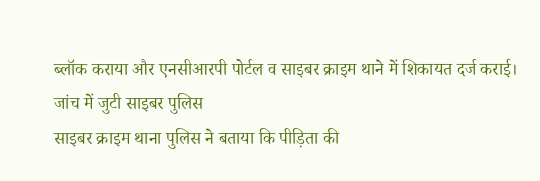ब्लॉक कराया और एनसीआरपी पोर्टल व साइबर क्राइम थाने में शिकायत दर्ज कराई।
जांच में जुटी साइबर पुलिस
साइबर क्राइम थाना पुलिस ने बताया कि पीड़िता की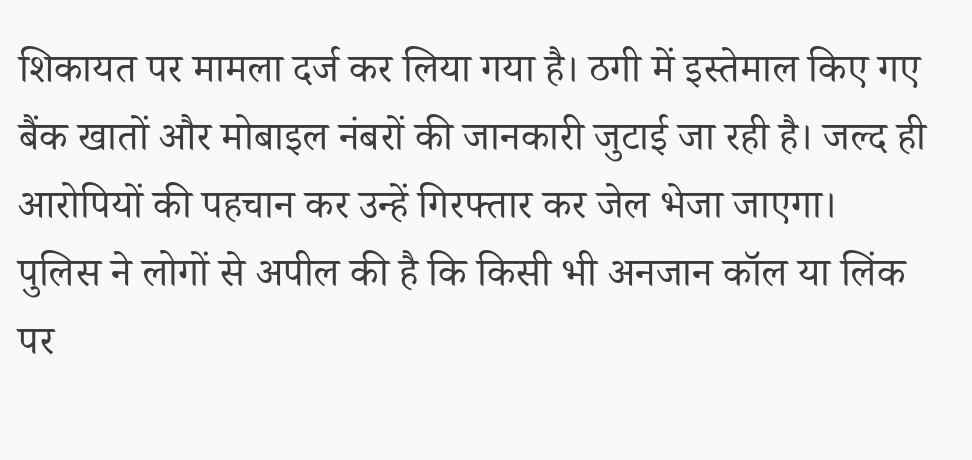शिकायत पर मामला दर्ज कर लिया गया है। ठगी में इस्तेमाल किए गए बैंक खातों और मोबाइल नंबरों की जानकारी जुटाई जा रही है। जल्द ही आरोपियों की पहचान कर उन्हें गिरफ्तार कर जेल भेजा जाएगा। पुलिस ने लोगों से अपील की है कि किसी भी अनजान कॉल या लिंक पर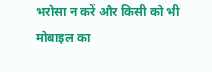भरोसा न करें और किसी को भी मोबाइल का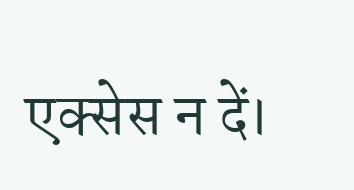एक्सेस न दें।